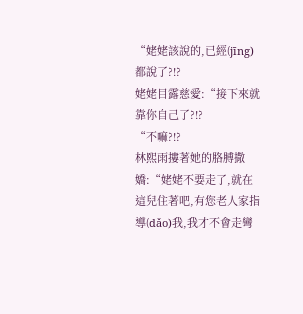“姥姥該說的,已經(jīng)都說了?!?
姥姥目露慈愛:“接下來就靠你自己了?!?
“不嘛?!?
林熙雨摟著她的胳膊撒嬌:“姥姥不要走了,就在這兒住著吧,有您老人家指導(dǎo)我,我才不會走彎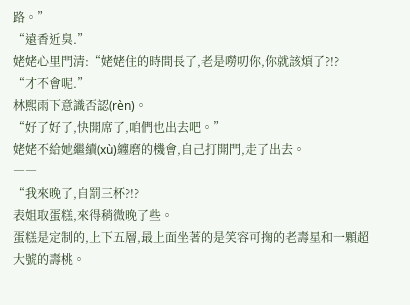路。”
“遠香近臭.”
姥姥心里門清:“姥姥住的時間長了,老是嘮叨你,你就該煩了?!?
“才不會呢.”
林熙雨下意識否認(rèn)。
“好了好了,快開席了,咱們也出去吧。”
姥姥不給她繼續(xù)纏磨的機會,自己打開門,走了出去。
――
“我來晚了,自罰三杯?!?
表姐取蛋糕,來得稍微晚了些。
蛋糕是定制的,上下五層,最上面坐著的是笑容可掬的老壽星和一顆超大號的壽桃。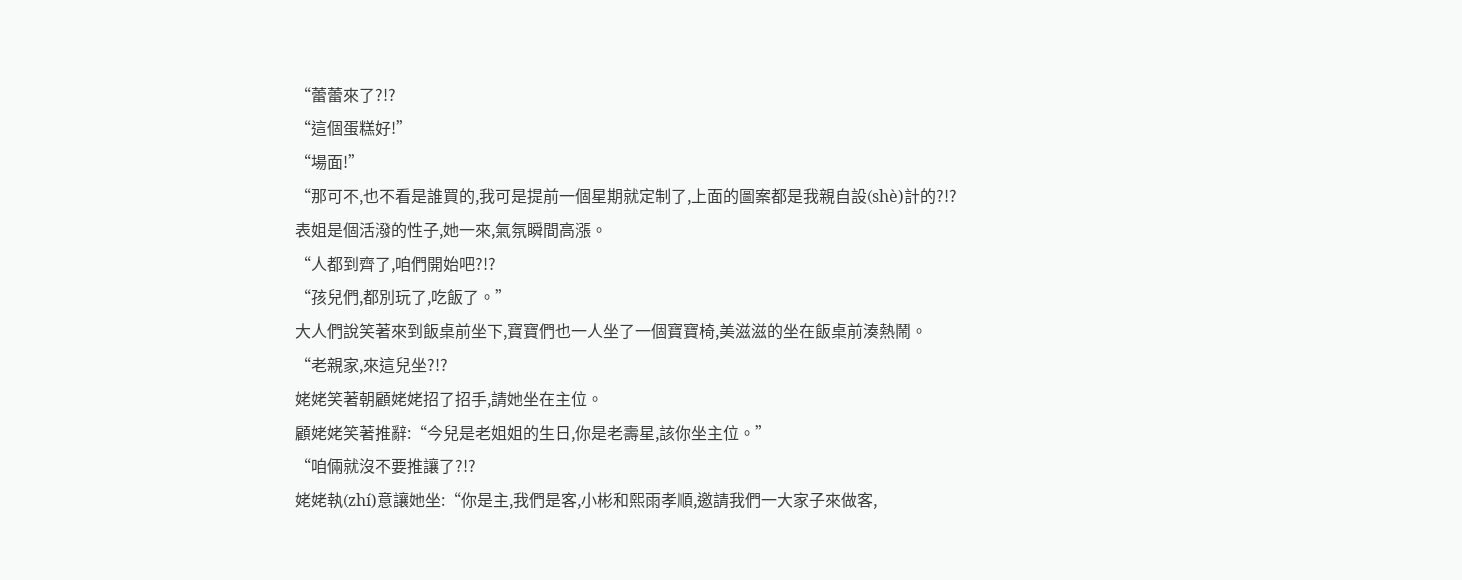“蕾蕾來了?!?
“這個蛋糕好!”
“場面!”
“那可不,也不看是誰買的,我可是提前一個星期就定制了,上面的圖案都是我親自設(shè)計的?!?
表姐是個活潑的性子,她一來,氣氛瞬間高漲。
“人都到齊了,咱們開始吧?!?
“孩兒們,都別玩了,吃飯了。”
大人們說笑著來到飯桌前坐下,寶寶們也一人坐了一個寶寶椅,美滋滋的坐在飯桌前湊熱鬧。
“老親家,來這兒坐?!?
姥姥笑著朝顧姥姥招了招手,請她坐在主位。
顧姥姥笑著推辭:“今兒是老姐姐的生日,你是老壽星,該你坐主位。”
“咱倆就沒不要推讓了?!?
姥姥執(zhí)意讓她坐:“你是主,我們是客,小彬和熙雨孝順,邀請我們一大家子來做客,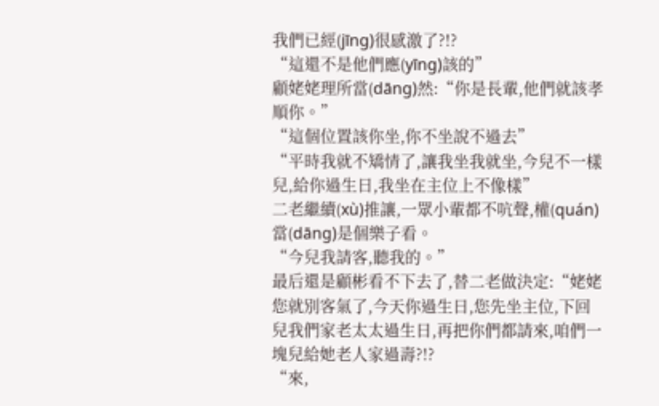我們已經(jīng)很感激了?!?
“這還不是他們應(yīng)該的”
顧姥姥理所當(dāng)然:“你是長輩,他們就該孝順你。”
“這個位置該你坐,你不坐說不過去”
“平時我就不矯情了,讓我坐我就坐,今兒不一樣兒,給你過生日,我坐在主位上不像樣”
二老繼續(xù)推讓,一眾小輩都不吭聲,權(quán)當(dāng)是個樂子看。
“今兒我請客,聽我的。”
最后還是顧彬看不下去了,替二老做決定:“姥姥您就別客氣了,今天你過生日,您先坐主位,下回兒我們家老太太過生日,再把你們都請來,咱們一塊兒給她老人家過壽?!?
“來,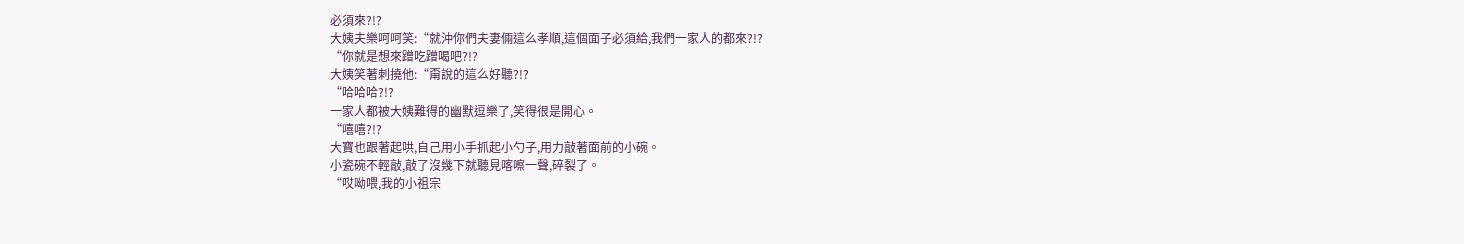必須來?!?
大姨夫樂呵呵笑:“就沖你們夫妻倆這么孝順,這個面子必須給,我們一家人的都來?!?
“你就是想來蹭吃蹭喝吧?!?
大姨笑著刺撓他:“甭說的這么好聽?!?
“哈哈哈?!?
一家人都被大姨難得的幽默逗樂了,笑得很是開心。
“嘻嘻?!?
大寶也跟著起哄,自己用小手抓起小勺子,用力敲著面前的小碗。
小瓷碗不輕敲,敲了沒幾下就聽見喀嚓一聲,碎裂了。
“哎呦喂,我的小祖宗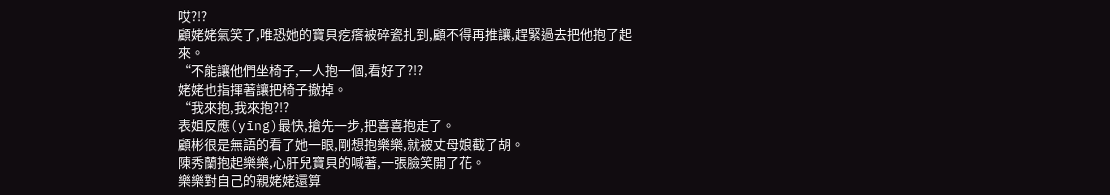哎?!?
顧姥姥氣笑了,唯恐她的寶貝疙瘩被碎瓷扎到,顧不得再推讓,趕緊過去把他抱了起來。
“不能讓他們坐椅子,一人抱一個,看好了?!?
姥姥也指揮著讓把椅子撤掉。
“我來抱,我來抱?!?
表姐反應(yīng)最快,搶先一步,把喜喜抱走了。
顧彬很是無語的看了她一眼,剛想抱樂樂,就被丈母娘截了胡。
陳秀蘭抱起樂樂,心肝兒寶貝的喊著,一張臉笑開了花。
樂樂對自己的親姥姥還算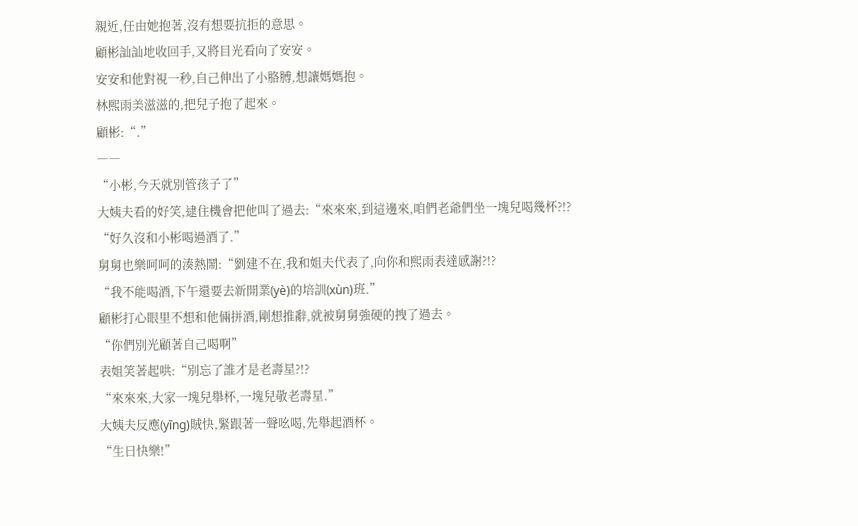親近,任由她抱著,沒有想要抗拒的意思。
顧彬訕訕地收回手,又將目光看向了安安。
安安和他對視一秒,自己伸出了小胳膊,想讓媽媽抱。
林熙雨美滋滋的,把兒子抱了起來。
顧彬:“.”
――
“小彬,今天就別管孩子了”
大姨夫看的好笑,逮住機會把他叫了過去:“來來來,到這邊來,咱們老爺們坐一塊兒喝幾杯?!?
“好久沒和小彬喝過酒了.”
舅舅也樂呵呵的湊熱鬧:“劉建不在,我和姐夫代表了,向你和熙雨表達感謝?!?
“我不能喝酒,下午還要去新開業(yè)的培訓(xùn)班.”
顧彬打心眼里不想和他倆拼酒,剛想推辭,就被舅舅強硬的拽了過去。
“你們別光顧著自己喝啊”
表姐笑著起哄:“別忘了誰才是老壽星?!?
“來來來,大家一塊兒舉杯,一塊兒敬老壽星.”
大姨夫反應(yīng)賊快,緊跟著一聲吆喝,先舉起酒杯。
“生日快樂!”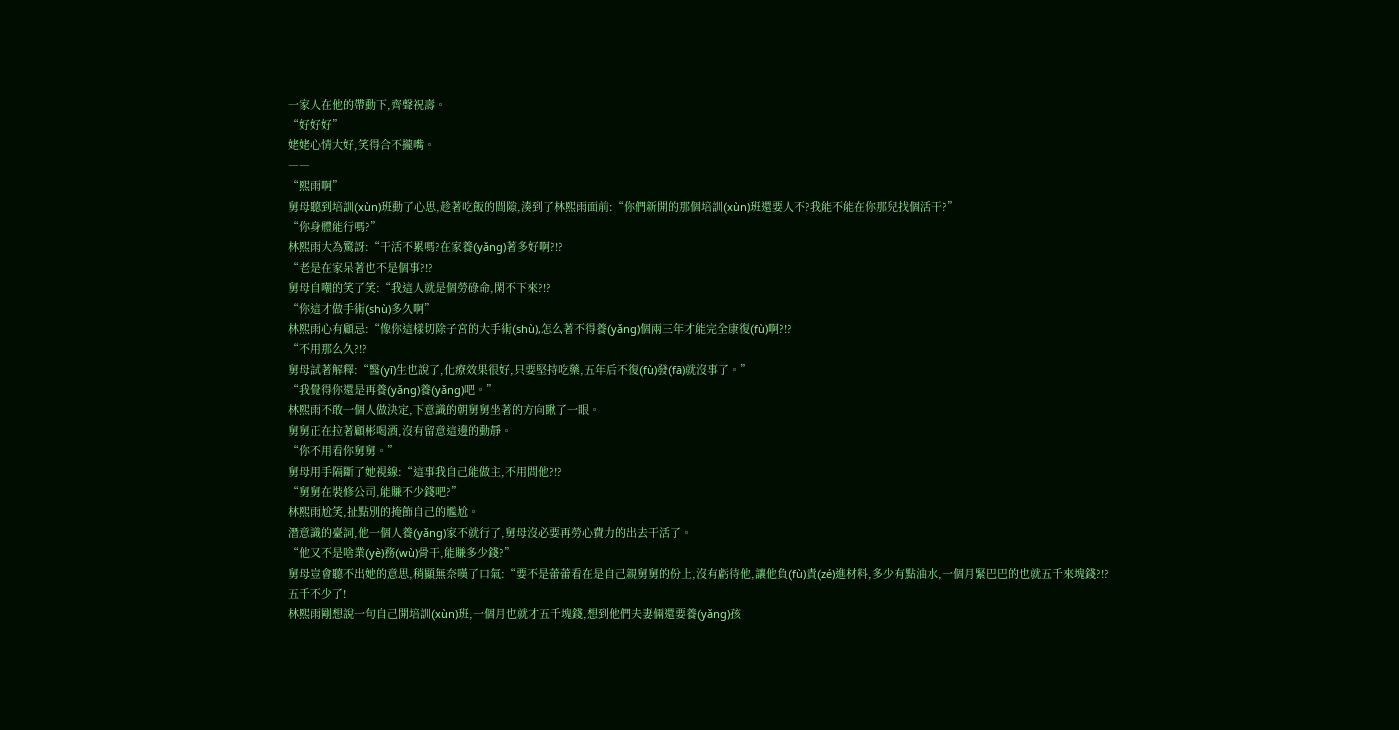一家人在他的帶動下,齊聲祝壽。
“好好好”
姥姥心情大好,笑得合不攏嘴。
――
“熙雨啊”
舅母聽到培訓(xùn)班動了心思,趁著吃飯的間隙,湊到了林熙雨面前:“你們新開的那個培訓(xùn)班還要人不?我能不能在你那兒找個活干?”
“你身體能行嗎?”
林熙雨大為驚訝:“干活不累嗎?在家養(yǎng)著多好啊?!?
“老是在家呆著也不是個事?!?
舅母自嘲的笑了笑:“我這人就是個勞碌命,閑不下來?!?
“你這才做手術(shù)多久啊”
林熙雨心有顧忌:“像你這樣切除子宮的大手術(shù),怎么著不得養(yǎng)個兩三年才能完全康復(fù)啊?!?
“不用那么久?!?
舅母試著解釋:“醫(yī)生也說了,化療效果很好,只要堅持吃藥,五年后不復(fù)發(fā)就沒事了。”
“我覺得你還是再養(yǎng)養(yǎng)吧。”
林熙雨不敢一個人做決定,下意識的朝舅舅坐著的方向瞅了一眼。
舅舅正在拉著顧彬喝酒,沒有留意這邊的動靜。
“你不用看你舅舅。”
舅母用手隔斷了她視線:“這事我自己能做主,不用問他?!?
“舅舅在裝修公司,能賺不少錢吧?”
林熙雨尬笑,扯點別的掩飾自己的尷尬。
潛意識的臺詞,他一個人養(yǎng)家不就行了,舅母沒必要再勞心費力的出去干活了。
“他又不是啥業(yè)務(wù)骨干,能賺多少錢?”
舅母豈會聽不出她的意思,稍顯無奈嘆了口氣:“要不是蕾蕾看在是自己親舅舅的份上,沒有虧待他,讓他負(fù)責(zé)進材料,多少有點油水,一個月緊巴巴的也就五千來塊錢?!?
五千不少了!
林熙雨剛想說一句自己開培訓(xùn)班,一個月也就才五千塊錢,想到他們夫妻倆還要養(yǎng)孩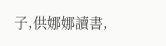子,供娜娜讀書,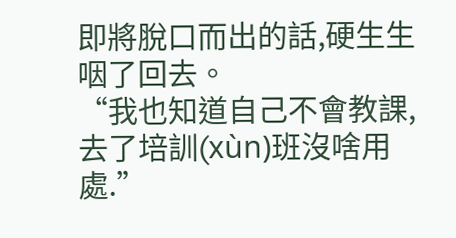即將脫口而出的話,硬生生咽了回去。
“我也知道自己不會教課,去了培訓(xùn)班沒啥用處.”